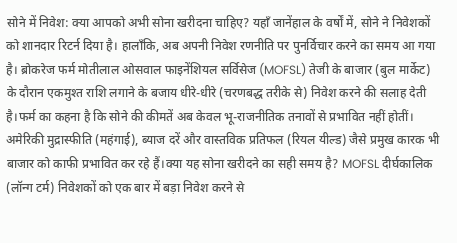सोने में निवेश: क्या आपको अभी सोना खरीदना चाहिए? यहाँ जानेंहाल के वर्षों में, सोने ने निवेशकों को शानदार रिटर्न दिया है। हालाँकि, अब अपनी निवेश रणनीति पर पुनर्विचार करने का समय आ गया है। ब्रोकरेज फर्म मोतीलाल ओसवाल फाइनेंशियल सर्विसेज (MOFSL) तेजी के बाजार (बुल मार्केट) के दौरान एकमुश्त राशि लगाने के बजाय धीरे-धीरे (चरणबद्ध तरीके से) निवेश करने की सलाह देती है।फर्म का कहना है कि सोने की कीमतें अब केवल भू-राजनीतिक तनावों से प्रभावित नहीं होतीं। अमेरिकी मुद्रास्फीति (महंगाई), ब्याज दरें और वास्तविक प्रतिफल (रियल यील्ड) जैसे प्रमुख कारक भी बाजार को काफी प्रभावित कर रहे हैं।क्या यह सोना खरीदने का सही समय है? MOFSL दीर्घकालिक (लॉन्ग टर्म) निवेशकों को एक बार में बड़ा निवेश करने से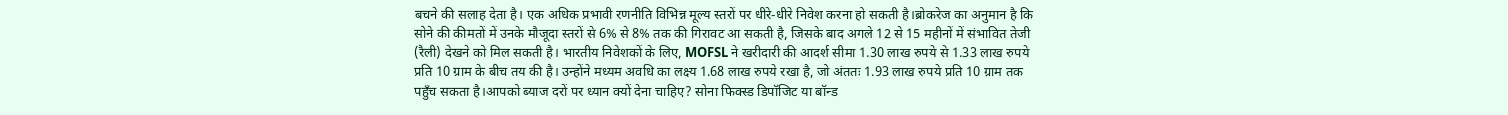बचने की सलाह देता है। एक अधिक प्रभावी रणनीति विभिन्न मूल्य स्तरों पर धीरे-धीरे निवेश करना हो सकती है।ब्रोकरेज का अनुमान है कि सोने की कीमतों में उनके मौजूदा स्तरों से 6% से 8% तक की गिरावट आ सकती है, जिसके बाद अगले 12 से 15 महीनों में संभावित तेजी (रैली) देखने को मिल सकती है। भारतीय निवेशकों के लिए, MOFSL ने खरीदारी की आदर्श सीमा 1.30 लाख रुपये से 1.33 लाख रुपये प्रति 10 ग्राम के बीच तय की है। उन्होंने मध्यम अवधि का लक्ष्य 1.68 लाख रुपये रखा है, जो अंततः 1.93 लाख रुपये प्रति 10 ग्राम तक पहुँच सकता है।आपको ब्याज दरों पर ध्यान क्यों देना चाहिए? सोना फिक्स्ड डिपॉजिट या बॉन्ड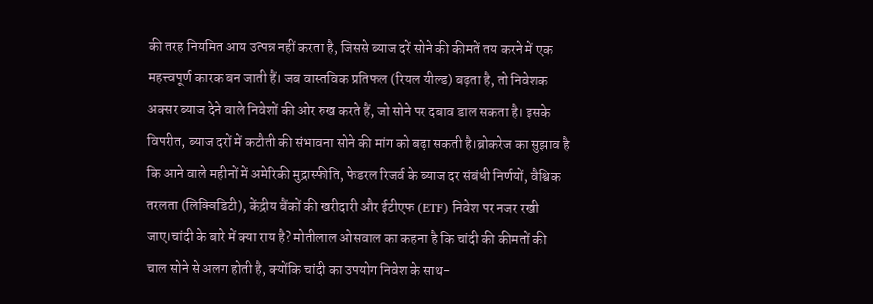की तरह नियमित आय उत्पन्न नहीं करता है, जिससे ब्याज दरें सोने की कीमतें तय करने में एक महत्त्वपूर्ण कारक बन जाती हैं। जब वास्तविक प्रतिफल (रियल यील्ड) बढ़ता है, तो निवेशक अक्सर ब्याज देने वाले निवेशों की ओर रुख करते हैं, जो सोने पर दबाव डाल सकता है। इसके विपरीत, ब्याज दरों में कटौती की संभावना सोने की मांग को बढ़ा सकती है।ब्रोकरेज का सुझाव है कि आने वाले महीनों में अमेरिकी मुद्रास्फीति, फेडरल रिजर्व के ब्याज दर संबंधी निर्णयों, वैश्विक तरलता (लिक्विडिटी), केंद्रीय बैंकों की खरीदारी और ईटीएफ (ETF) निवेश पर नजर रखी जाए।चांदी के बारे में क्या राय है? मोतीलाल ओसवाल का कहना है कि चांदी की कीमतों की चाल सोने से अलग होती है, क्योंकि चांदी का उपयोग निवेश के साथ-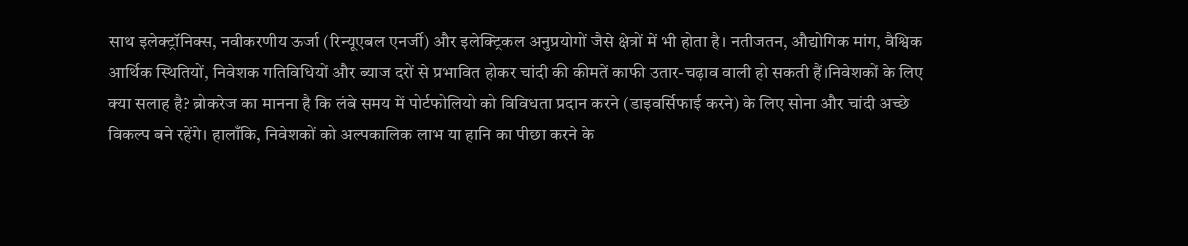साथ इलेक्ट्रॉनिक्स, नवीकरणीय ऊर्जा (रिन्यूएबल एनर्जी) और इलेक्ट्रिकल अनुप्रयोगों जैसे क्षेत्रों में भी होता है। नतीजतन, औद्योगिक मांग, वैश्विक आर्थिक स्थितियों, निवेशक गतिविधियों और ब्याज दरों से प्रभावित होकर चांदी की कीमतें काफी उतार-चढ़ाव वाली हो सकती हैं।निवेशकों के लिए क्या सलाह है? ब्रोकरेज का मानना है कि लंबे समय में पोर्टफोलियो को विविधता प्रदान करने (डाइवर्सिफाई करने) के लिए सोना और चांदी अच्छे विकल्प बने रहेंगे। हालाँकि, निवेशकों को अल्पकालिक लाभ या हानि का पीछा करने के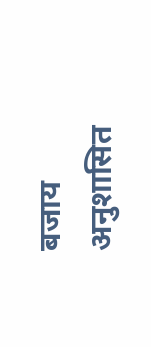बजाय अनुशासित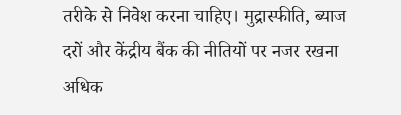तरीके से निवेश करना चाहिए। मुद्रास्फीति, ब्याज दरों और केंद्रीय बैंक की नीतियों पर नजर रखना अधिक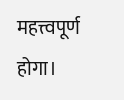महत्त्वपूर्ण होगा।